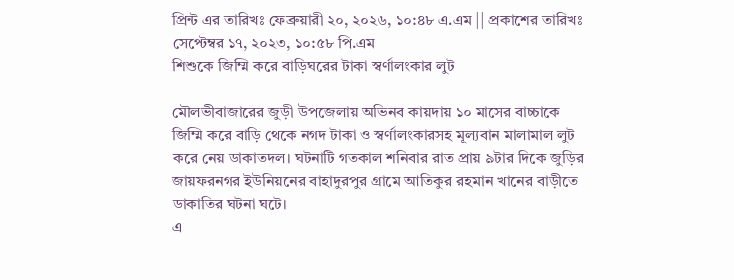প্রিন্ট এর তারিখঃ ফেব্রুয়ারী ২০, ২০২৬, ১০:৪৮ এ.এম || প্রকাশের তারিখঃ সেপ্টেম্বর ১৭, ২০২৩, ১০:৫৮ পি.এম
শিশুকে জিম্মি করে বাড়িঘরের টাকা স্বর্ণালংকার লুট

মৌলভীবাজারের জুড়ী উপজেলায় অভিনব কায়দায় ১০ মাসের বাচ্চাকে জিম্মি করে বাড়ি থেকে নগদ টাকা ও স্বর্ণালংকারসহ মূল্যবান মালামাল লুট করে নেয় ডাকাতদল। ঘটনাটি গতকাল শনিবার রাত প্রায় ৯টার দিকে জুড়ির জায়ফরনগর ইউনিয়নের বাহাদুরপুর গ্রামে আতিকুর রহমান খানের বাড়ীতে ডাকাতির ঘটনা ঘটে।
এ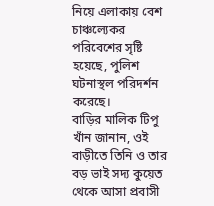নিয়ে এলাকায় বেশ চাঞ্চল্যেকর পরিবেশের সৃষ্টি হয়েছে, পুলিশ ঘটনাস্থল পরিদর্শন করেছে।
বাড়ির মালিক টিপু খাঁন জানান, ওই বাড়ীতে তিনি ও তার বড় ভাই সদ্য কুয়েত থেকে আসা প্রবাসী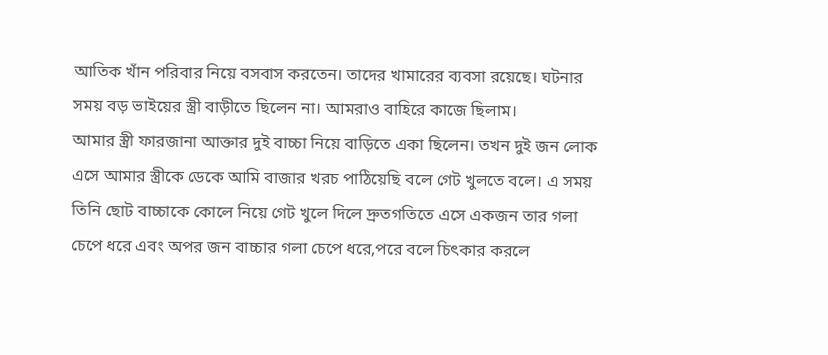আতিক খাঁন পরিবার নিয়ে বসবাস করতেন। তাদের খামারের ব্যবসা রয়েছে। ঘটনার সময় বড় ভাইয়ের স্ত্রী বাড়ীতে ছিলেন না। আমরাও বাহিরে কাজে ছিলাম।
আমার স্ত্রী ফারজানা আক্তার দুই বাচ্চা নিয়ে বাড়িতে একা ছিলেন। তখন দুই জন লোক এসে আমার স্ত্রীকে ডেকে আমি বাজার খরচ পাঠিয়েছি বলে গেট খুলতে বলে। এ সময় তিনি ছোট বাচ্চাকে কোলে নিয়ে গেট খুলে দিলে দ্রুতগতিতে এসে একজন তার গলা চেপে ধরে এবং অপর জন বাচ্চার গলা চেপে ধরে,পরে বলে চিৎকার করলে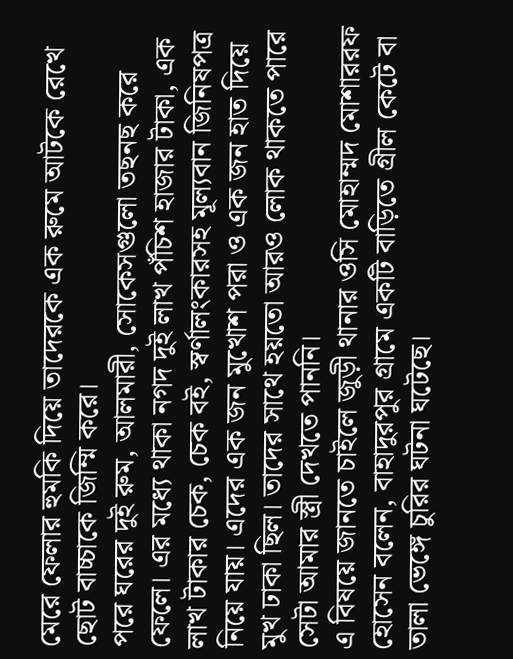মেরে ফেলার হুমকি দিয়ে তাদেরকে এক রুমে আটকে রেখে ছোট বাচ্চাকে জিম্মি করে।
পরে ঘরের দুই রুম, আলমারী, সোকেসগুলো তছনছ করে ফেলে। এর মধ্যে থাকা নগদ দুই লাখ পঁচিশ হাজার টাকা, এক লাখ টাকার চেক, চেক বই, স্বর্ণালংকারসহ মূল্যবান জিনিষপত্র নিয়ে যায়। এদের এক জন মুখোশ পরা ও এক জন হাত দিয়ে মুখ ঢাকা ছিল। তাদের সাথে হয়তো আরও লোক থাকতে পারে সেটা আমার স্ত্রী দেখতে পাননি।
এ বিষয়ে জানতে চাইলে জুড়ী থানার ওসি মোহাম্মদ মোশাররফ হোসেন বলেন, বাহাদুরপুর গ্রামে একটি বাড়িতে গ্রীল কেটে বা তালা ভেঙ্গে চুরির ঘটনা ঘটেছে।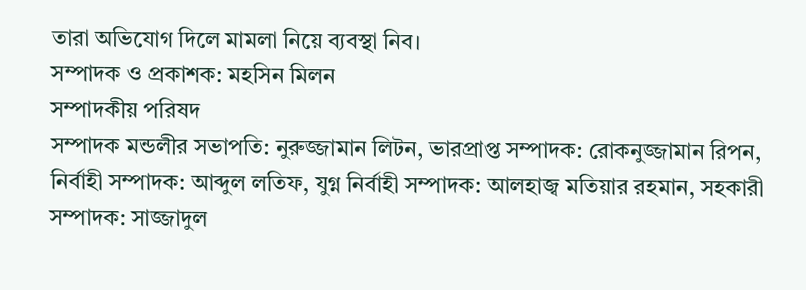তারা অভিযোগ দিলে মামলা নিয়ে ব্যবস্থা নিব।
সম্পাদক ও প্রকাশক: মহসিন মিলন
সম্পাদকীয় পরিষদ
সম্পাদক মন্ডলীর সভাপতি: নুরুজ্জামান লিটন, ভারপ্রাপ্ত সম্পাদক: রোকনুজ্জামান রিপন, নির্বাহী সম্পাদক: আব্দুল লতিফ, যুগ্ন নির্বাহী সম্পাদক: আলহাজ্ব মতিয়ার রহমান, সহকারী সম্পাদক: সাজ্জাদুল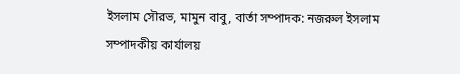ইসলাম সৌরভ, মামুন বাবু, বার্তা সম্পাদক: নজরুল ইসলাম
সম্পাদকীয় কার্যালয়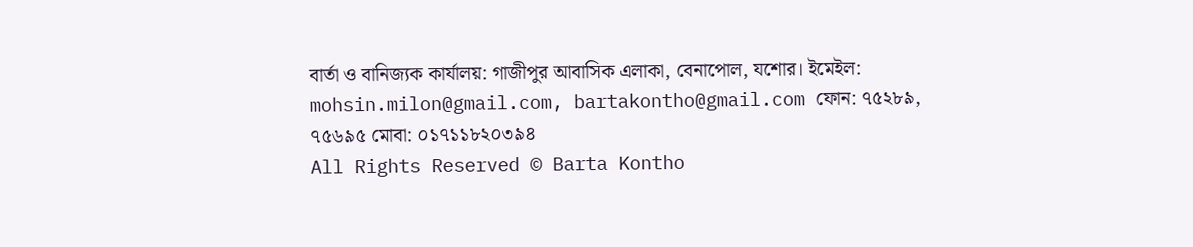বার্তা ও বানিজ্যক কার্যালয়: গাজীপুর আবাসিক এলাকা, বেনাপোল, যশোর। ইমেইল: mohsin.milon@gmail.com, bartakontho@gmail.com ফোন: ৭৫২৮৯, ৭৫৬৯৫ মোবা: ০১৭১১৮২০৩৯৪
All Rights Reserved © Barta Kontho